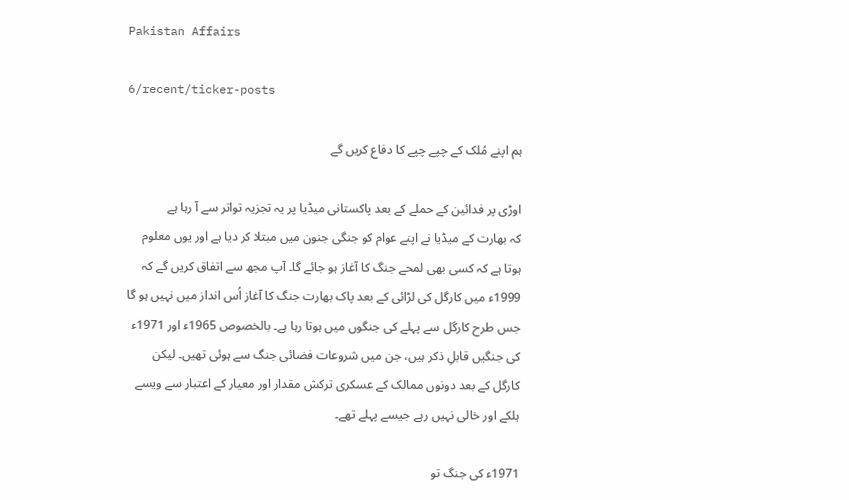Pakistan Affairs

6/recent/ticker-posts

ہم اپنے مُلک کے چپے چپے کا دفاع کریں گے

اوڑی پر فدائین کے حملے کے بعد پاکستانی میڈیا پر یہ تجزیہ تواتر سے آ رہا ہے
کہ بھارت کے میڈیا نے اپنے عوام کو جنگی جنون میں مبتلا کر دیا ہے اور یوں معلوم ہوتا ہے کہ کسی بھی لمحے جنگ کا آغاز ہو جائے گا۔ آپ مجھ سے اتفاق کریں گے کہ 1999ء میں کارگل کی لڑائی کے بعد پاک بھارت جنگ کا آغاز اُس انداز میں نہیں ہو گا جس طرح کارگل سے پہلے کی جنگوں میں ہوتا رہا ہے۔ بالخصوص 1965ء اور 1971ء کی جنگیں قابلِ ذکر ہیں، جن میں شروعات فضائی جنگ سے ہوئی تھیں۔ لیکن کارگل کے بعد دونوں ممالک کے عسکری ترکش مقدار اور معیار کے اعتبار سے ویسے ہلکے اور خالی نہیں رہے جیسے پہلے تھے۔

1971ء کی جنگ تو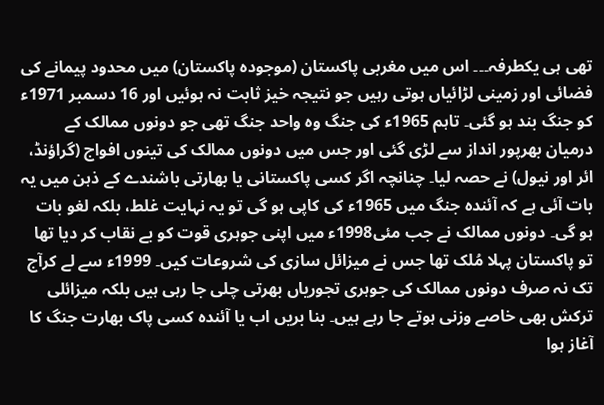تھی ہی یکطرفہ۔۔۔ اس میں مغربی پاکستان (موجودہ پاکستان) میں محدود پیمانے کی فضائی اور زمینی لڑائیاں ہوتی رہیں جو نتیجہ خیز ثابت نہ ہوئیں اور 16 دسمبر 1971ء کو جنگ بند ہو گئی۔ تاہم 1965ء کی جنگ وہ واحد جنگ تھی جو دونوں ممالک کے درمیان بھرپور انداز سے لڑی گئی اور جس میں دونوں ممالک کی تینوں افواج (گراؤنڈ، ائر اور نیول) نے حصہ لیا۔ چنانچہ اگر کسی پاکستانی یا بھارتی باشندے کے ذہن میں یہ بات آئی ہے کہ آئندہ جنگ میں 1965ء کی کاپی ہو گی تو یہ نہایت غلط، بلکہ لغو بات ہو گی۔ دونوں ممالک نے جب مئی1998ء میں اپنی جوہری قوت کو بے نقاب کر دیا تھا تو پاکستان پہلا مُلک تھا جس نے میزائل سازی کی شروعات کیں۔ 1999ء سے لے کرآج تک نہ صرف دونوں ممالک کی جوہری تجوریاں بھرتی چلی جا رہی ہیں بلکہ میزائلی ترکش بھی خاصے وزنی ہوتے جا رہے ہیں۔ بنا بریں اب یا آئندہ کسی پاک بھارت جنگ کا آغاز ہوا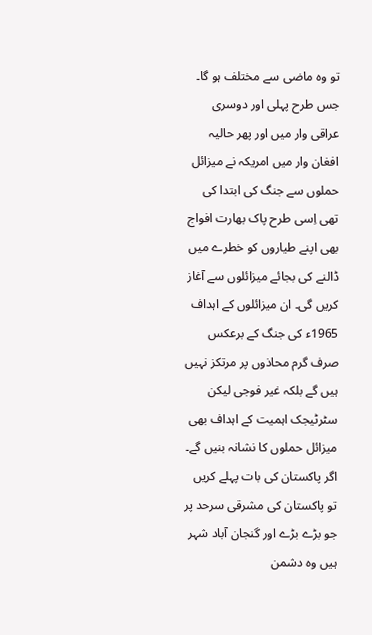تو وہ ماضی سے مختلف ہو گا۔ جس طرح پہلی اور دوسری عراقی وار میں اور پھر حالیہ افغان وار میں امریکہ نے میزائل حملوں سے جنگ کی ابتدا کی تھی اِسی طرح پاک بھارت افواج بھی اپنے طیاروں کو خطرے میں ڈالنے کی بجائے میزائلوں سے آغاز کریں گی۔ ان میزائلوں کے اہداف 1965ء کی جنگ کے برعکس صرف گرم محاذوں پر مرتکز نہیں ہیں گے بلکہ غیر فوجی لیکن سٹرٹیجک اہمیت کے اہداف بھی میزائل حملوں کا نشانہ بنیں گے۔
اگر پاکستان کی بات پہلے کریں تو پاکستان کی مشرقی سرحد پر جو بڑے بڑے اور گنجان آباد شہر ہیں وہ دشمن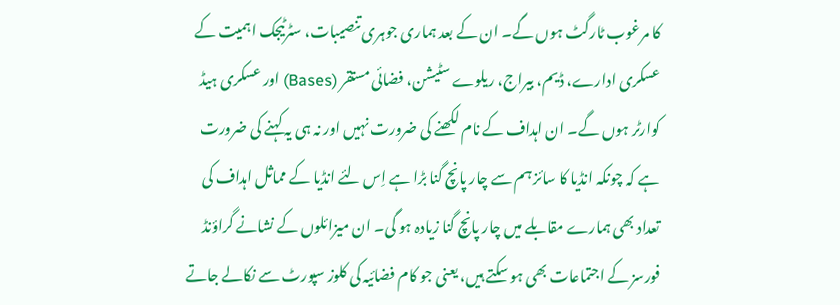کا مرغوب ٹارگٹ ہوں گے۔ ان کے بعد ہماری جوہری تنصیبات، سٹرٹیجک اہمیت کے عسکری ادارے، ڈیم، بیراج، ریلوے سٹیشن، فضائی مستقر (Bases) اور عسکری ہیڈ کوارٹر ہوں گے۔ ان اہداف کے نام لکھنے کی ضرورت نہیں اور نہ ہی یہ کہنے کی ضرورت ہے کہ چونکہ انڈیا کا سائز ہم سے چار پانچ گنا بڑا ہے اِس لئے انڈیا کے مماثل اہداف کی تعداد بھی ہمارے مقابلے میں چار پانچ گنا زیادہ ہو گی۔ ان میزائلوں کے نشانے گراؤنڈ فورسز کے اجتماعات بھی ہو سکتے ہیں، یعنی جو کام فضائیہ کی کلوز سپورٹ سے نکالے جاتے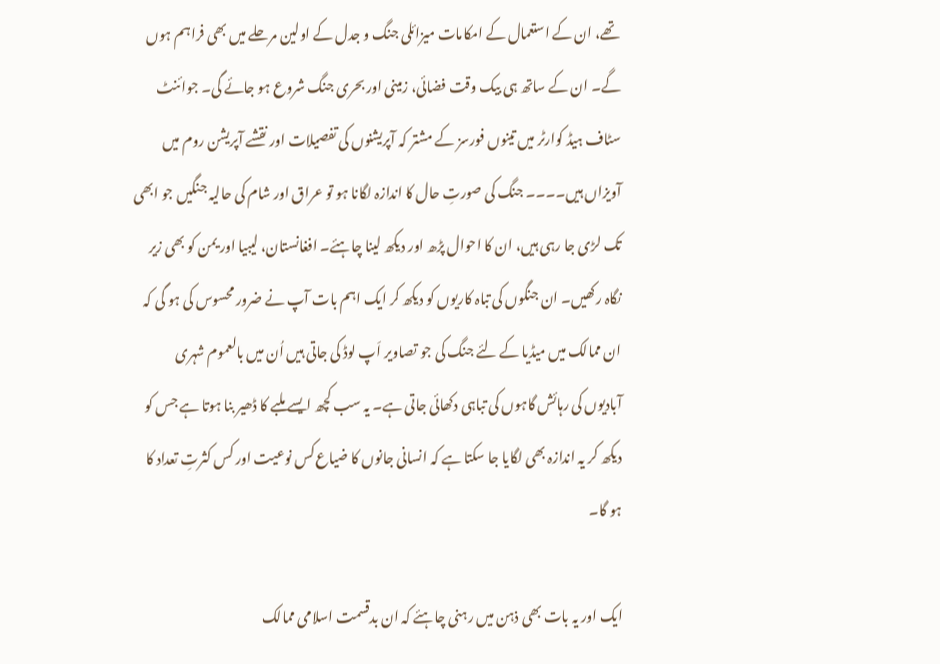تھے، ان کے استعمال کے امکامات میزائلی جنگ و جدل کے اولین مرحلے میں بھی فراہم ہوں گے۔ ان کے ساتھ ہی بیک وقت فضائی، زمینی اور بحری جنگ شروع ہو جائے گی۔ جوائنٹ سٹاف ہیڈ کوارٹر میں تینوں فورسز کے مشتر کہ آپریشنوں کی تفصیلات اور نقشے آپریشن روم میں آویزاں ہیں۔۔۔۔ جنگ کی صورتِ حال کا اندازہ لگانا ہو تو عراق اور شام کی حالیہ جنگیں جو ابھی تک لڑی جا رہی ہیں، ان کا احوال پڑھ اور دیکھ لینا چاہئے۔ افغانستان، لیبیا اور یمن کو بھی زیر نگاہ رکھیں۔ ان جنگوں کی تباہ کاریوں کو دیکھ کر ایک اہم بات آپ نے ضرور محسوس کی ہو گی کہ ان ممالک میں میڈیا کے لئے جنگ کی جو تصاویر اَپ لوڈ کی جاتی ہیں اُن میں بالعموم شہری آبادیوں کی رہائش گاہوں کی تباہی دکھائی جاتی ہے۔ یہ سب کچھ ایسے ملبے کا ڈھیر بنا ہوتا ہے جس کو دیکھ کر یہ اندازہ بھی لگایا جا سکتا ہے کہ انسانی جانوں کا ضیاع کس نوعیت اور کس کثرتِ تعداد کا ہو گا۔

ایک اور یہ بات بھی ذہن میں رہنی چاہئے کہ ان بدقسمت اسلامی ممالک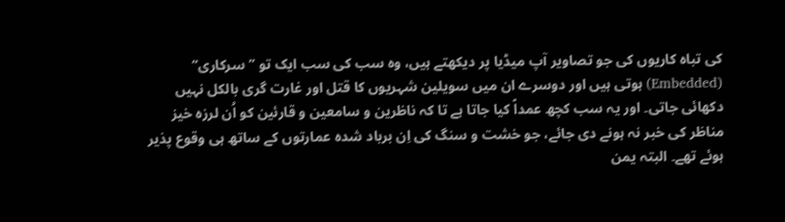کی تباہ کاریوں کی جو تصاویر آپ میڈیا پر دیکھتے ہیں، وہ سب کی سب ایک تو ’’سرکاری‘‘ (Embedded) ہوتی ہیں اور دوسرے ان میں سویلین شہریوں کا قتل اور غارت گری بالکل نہیں دکھائی جاتی۔ اور یہ سب کچھ عمداً کیا جاتا ہے تا کہ ناظرین و سامعین و قارئین کو اُن لرزہ خیز مناظر کی خبر نہ ہونے دی جائے، جو خشت و سنگ کی اِن برباد شدہ عمارتوں کے ساتھ ہی وقوع پذیر ہوئے تھے۔ البتہ یمن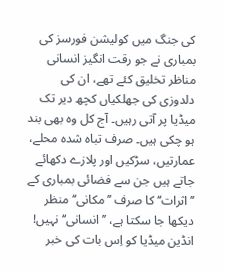کی جنگ میں کولیشن فورسز کی بمباری نے جو رقت انگیز انسانی مناظر تخلیق کئے تھے، ان کی دلدوزی کی جھلکیاں کچھ دیر تک میڈیا پر آتی رہیں۔ آج کل وہ بھی بند ہو چکی ہیں۔ صرف تباہ شدہ محلے، عمارتیں، سڑکیں اور پلازے دکھائے جاتے ہیں جن سے فضائی بمباری کے ’’اثرات‘‘ کا صرف ’’مکانی‘‘ منظر دیکھا جا سکتا ہے، ’’انسانی‘‘ نہیں! انڈین میڈیا کو اِس بات کی خبر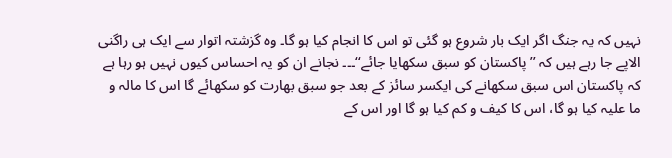نہیں کہ یہ جنگ اگر ایک بار شروع ہو گئی تو اس کا انجام کیا ہو گا۔ وہ گزشتہ اتوار سے ایک ہی راگنی الاپے جا رہے ہیں کہ ’’پاکستان کو سبق سکھایا جائے‘‘۔۔۔ نجانے ان کو یہ احساس کیوں نہیں ہو رہا ہے کہ پاکستان اس سبق سکھانے کی ایکسر سائز کے بعد جو سبق بھارت کو سکھائے گا اس کا مالہ و ما علیہ کیا ہو گا، اس کا کیف و کم کیا ہو گا اور اس کے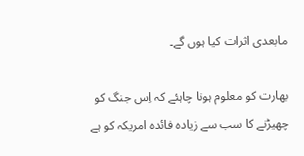مابعدی اثرات کیا ہوں گے۔

بھارت کو معلوم ہونا چاہئے کہ اِس جنگ کو چھیڑنے کا سب سے زیادہ فائدہ امریکہ کو ہے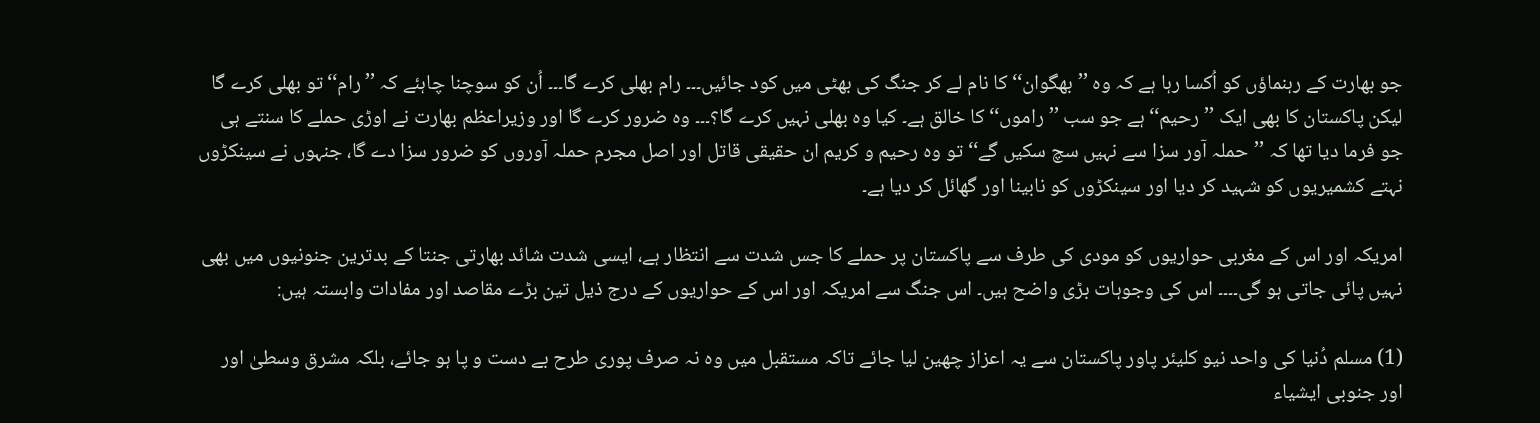جو بھارت کے رہنماؤں کو اُکسا رہا ہے کہ وہ ’’بھگوان‘‘ کا نام لے کر جنگ کی بھٹی میں کود جائیں۔۔۔ رام بھلی کرے گا۔۔۔ اُن کو سوچنا چاہئے کہ ’’رام‘‘ تو بھلی کرے گا لیکن پاکستان کا بھی ایک ’’رحیم‘‘ ہے جو سب ’’راموں‘‘ کا خالق ہے۔ کیا وہ بھلی نہیں کرے گا؟۔۔۔ وہ ضرور کرے گا اور وزیراعظم بھارت نے اوڑی حملے کا سنتے ہی جو فرما دیا تھا کہ ’’حملہ آور سزا سے نہیں سچ سکیں گے‘‘ تو وہ رحیم و کریم ان حقیقی قاتل اور اصل مجرم حملہ آوروں کو ضرور سزا دے گا، جنہوں نے سینکڑوں نہتے کشمیریوں کو شہید کر دیا اور سینکڑوں کو نابینا اور گھائل کر دیا ہے۔

امریکہ اور اس کے مغربی حواریوں کو مودی کی طرف سے پاکستان پر حملے کا جس شدت سے انتظار ہے، ایسی شدت شائد بھارتی جنتا کے بدترین جنونیوں میں بھی نہیں پائی جاتی ہو گی۔۔۔۔ اس کی وجوہات بڑی واضح ہیں۔ اس جنگ سے امریکہ اور اس کے حواریوں کے درج ذیل تین بڑے مقاصد اور مفادات وابستہ ہیں:

(1) مسلم دُنیا کی واحد نیو کلیئر پاور پاکستان سے یہ اعزاز چھین لیا جائے تاکہ مستقبل میں وہ نہ صرف پوری طرح بے دست و پا ہو جائے، بلکہ مشرق وسطیٰ اور اور جنوبی ایشیاء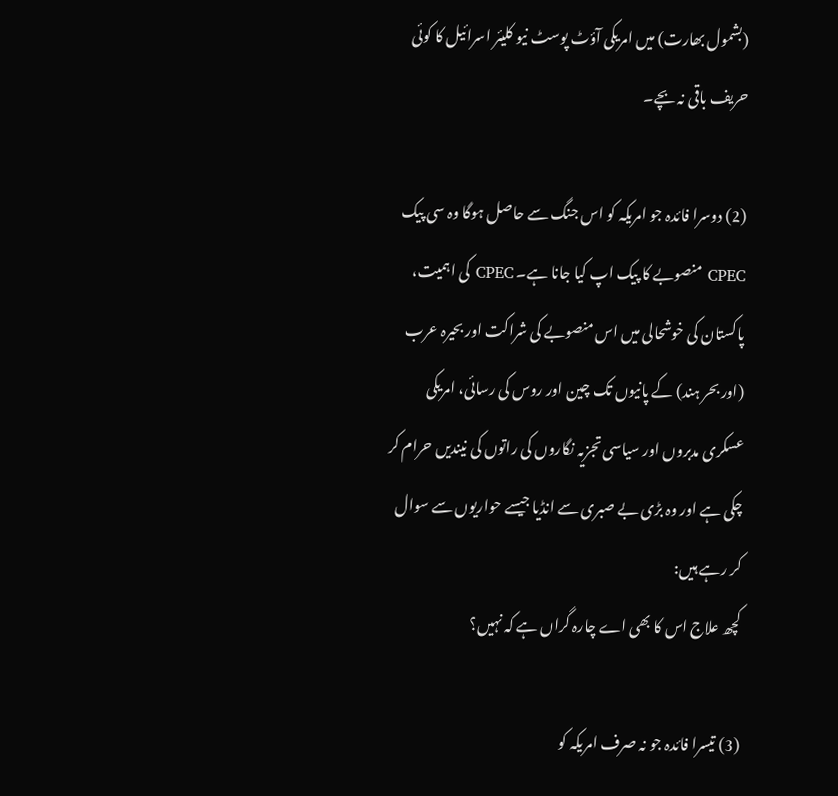(بشمول بھارت) میں امریکی آؤٹ پوسٹ نیو کلیئر اسرائیل کا کوئی حریف باقی نہ بچے۔

(2) دوسرا فائدہ جو امریکہ کو اس جنگ سے حاصل ہوگا وہ سی پیک CPEC منصوبے کا پیک اپ کیا جانا ہے۔ CPEC کی اہمیت، پاکستان کی خوشحالی میں اس منصوبے کی شراکت اور بحیرہ عرب (اور بحر ہند) کے پانیوں تک چین اور روس کی رسائی، امریکی عسکری مدبروں اور سیاسی تجزیہ نگاروں کی راتوں کی نیندیں حرام کر چکی ہے اور وہ بڑی بے صبری سے انڈیا جیسے حواریوں سے سوال کر رہے ہیں:
کچھ علاج اس کا بھی اے چارہ گراں ہے کہ نہیں؟

(3) تیسرا فائدہ جو نہ صرف امریکہ کو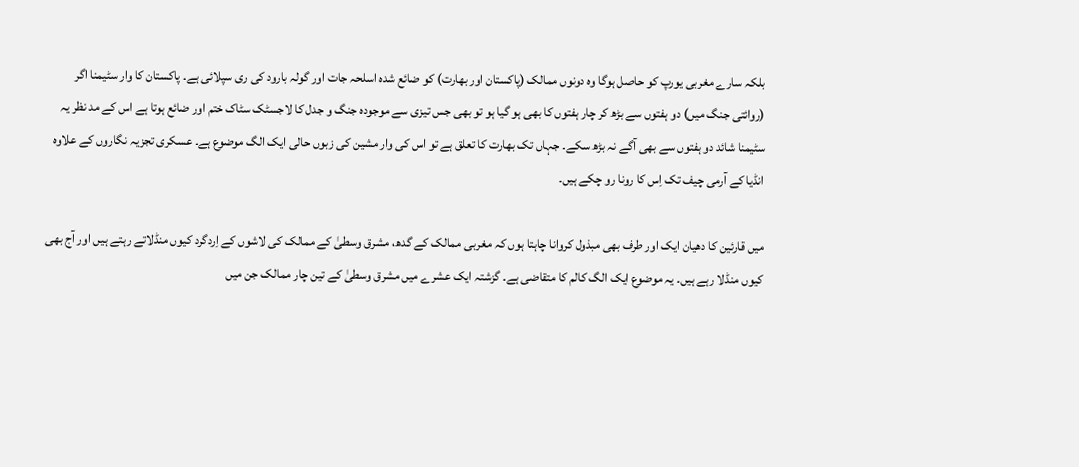بلکہ سارے مغربی یورپ کو حاصل ہوگا وہ دونوں ممالک (پاکستان اور بھارت) کو ضائع شدہ اسلحہ جات اور گولہ بارود کی ری سپلائی ہے۔ پاکستان کا وار سٹیمنا اگر (روائتی جنگ میں) دو ہفتوں سے بڑھ کر چار ہفتوں کا بھی ہو گیا ہو تو بھی جس تیزی سے موجودہ جنگ و جدل کا لاجسٹک سٹاک ختم اور ضائع ہوتا ہے اس کے مد نظر یہ سٹیمنا شائد دو ہفتوں سے بھی آگے نہ بڑھ سکے۔ جہاں تک بھارت کا تعلق ہے تو اس کی وار مشین کی زبوں حالی ایک الگ موضوع ہے۔ عسکری تجزیہ نگاروں کے علاوہ انڈیا کے آرمی چیف تک اِس کا رونا رو چکے ہیں۔

میں قارئین کا دھیان ایک اور طرف بھی مبذول کروانا چاہتا ہوں کہ مغربی ممالک کے گدھ، مشرق وسطیٰ کے ممالک کی لاشوں کے اِردگرد کیوں منڈلاتے رہتے ہیں اور آج بھی کیوں منڈلا رہے ہیں۔ یہ موضوع ایک الگ کالم کا متقاضی ہے۔ گزشتہ ایک عشرے میں مشرق وسطیٰ کے تین چار ممالک جن میں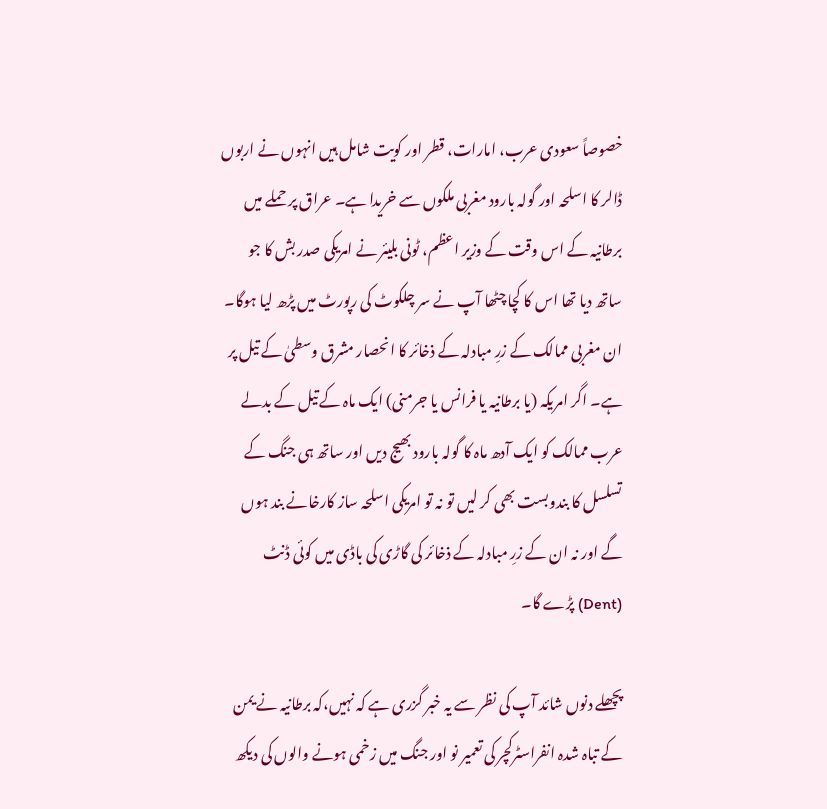خصوصاً سعودی عرب، امارات، قطر اور کویت شامل ہیں انہوں نے اربوں ڈالر کا اسلحہ اور گولہ بارود مغربی ملکوں سے خریدا ہے۔ عراق پر حملے میں برطانیہ کے اس وقت کے وزیر اعظم، ٹونی بلیئر نے امریکی صدر بش کا جو ساتھ دیا تھا اس کا کچا چٹھا آپ نے سر چلکوٹ کی رپورٹ میں پڑھ لیا ہوگا۔ ان مغربی ممالک کے زرِ مبادلہ کے ذخائر کا انحصار مشرق وسطیٰ کے تیل پر ہے۔ اگر امریکہ (یا برطانیہ یا فرانس یا جرمنی) ایک ماہ کے تیل کے بدلے عرب ممالک کو ایک آدھ ماہ کا گولہ بارود بھیج دیں اور ساتھ ہی جنگ کے تسلسل کا بندوبست بھی کر لیں تو نہ تو امریکی اسلحہ ساز کارخانے بند ہوں گے اور نہ ان کے زرِ مبادلہ کے ذخائر کی گاڑی کی باڈی میں کوئی ڈنٹ (Dent) پڑے گا۔

پچھلے دنوں شائد آپ کی نظر سے یہ خبر گزری ہے کہ نہیں،کہ برطانیہ نے یمن کے تباہ شدہ انفراسٹرکچر کی تعمیر نو اور جنگ میں زخمی ہونے والوں کی دیکھ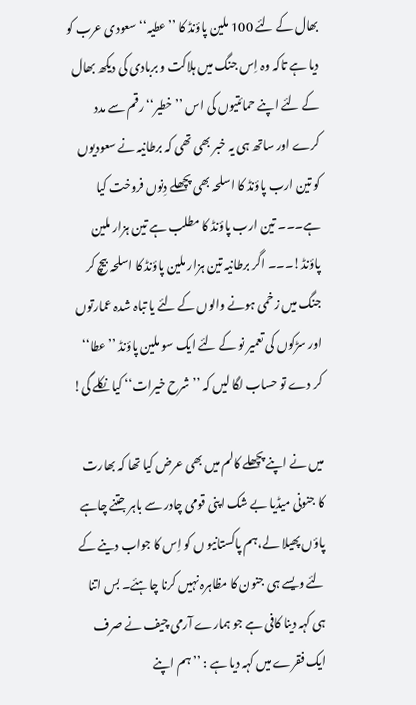بھال کے لئے 100 ملین پاؤنڈ کا ’’عطیہ‘‘ سعودی عرب کو دیا ہے تاکہ وہ اِس جنگ میں ہلاکت و بربادی کی دیکھ بھال کے لئے اپنے حمائتیوں کی اس ’’خطیر‘‘ رقم سے مدد کرے اور ساتھ ہی یہ خبر بھی تھی کہ برطانیہ نے سعودیوں کو تین ارب پاؤنڈ کا اسلحہ بھی پچھلے دِنوں فروخت کیا ہے۔۔۔ تین ارب پاؤنڈ کا مطلب ہے تین ہزار ملین پاؤنڈ!۔۔۔ اگر برطانیہ تین ہزار ملین پاؤنڈ کا اسلحہ بیچ کر جنگ میں زخمی ہونے والوں کے لئے یا تباہ شدہ عمارتوں اور سڑکوں کی تعمیر نو کے لئے ایک سو ملین پاؤنڈ ’’عطا‘‘ کر دے تو حساب لگا لیں کہ ’’ شرح خیرات‘‘ کیا نکلے گی!

میں نے اپنے پچھلے کالم میں بھی عرض کیا تھا کہ بھارت کا جنونی میڈیا بے شک اپنی قومی چادر سے باہر جتنے چاہے پاؤں پھیلا لے،ہم پاکستانیو ں کو اِس کا جواب دینے کے لئے ویسے ہی جنون کا مظاہرہ نہیں کرنا چاہئے۔ بس اتنا ہی کہہ دینا کافی ہے جو ہمارے آرمی چیف نے صرف ایک فقرے میں کہہ دیا ہے : ’’ہم اپنے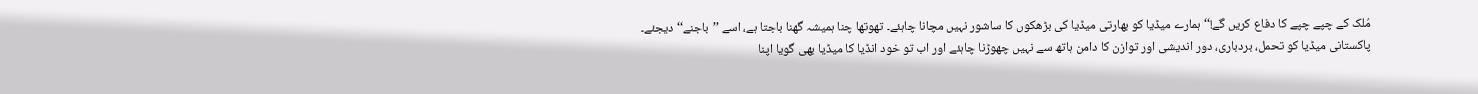مُلک کے چپے چپے کا دفاع کریں گے!‘‘ ہمارے میڈیا کو بھارتی میڈیا کی بڑھکوں کا ساشور نہیں مچانا چاہئے۔ تھوتھا چنا ہمیشہ گھنا باجتا ہے، اسے ’’باجنے‘‘ دیجئے۔ پاکستانی میڈیا کو تحمل، بردباری، دور اندیشی اور توازن کا دامن ہاتھ سے نہیں چھوڑنا چاہئے اور اب تو خود انڈیا کا میڈیا بھی گویا اپنا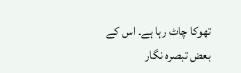تھوکا چاٹ رہا ہے۔ اس کے بعض تبصرہ نگار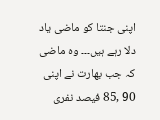اپنی جنتا کو ماضی یاد دلا رہے ہیں۔۔۔ وہ ماضی کہ جب بھارت نے اپنی 90 ,85 فیصد نفری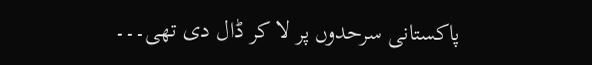پاکستانی سرحدوں پر لا کر ڈال دی تھی۔۔۔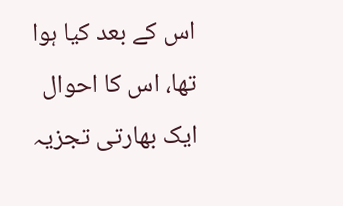اس کے بعد کیا ہوا تھا، اس کا احوال ایک بھارتی تجزیہ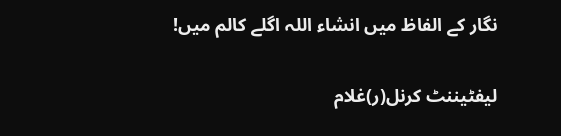نگار کے الفاظ میں انشاء اللہ اگلے کالم میں!

لیفٹیننٹ کرنل(ر)غلام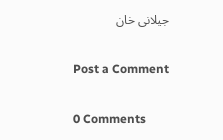جیلانی خان

Post a Comment

0 Comments